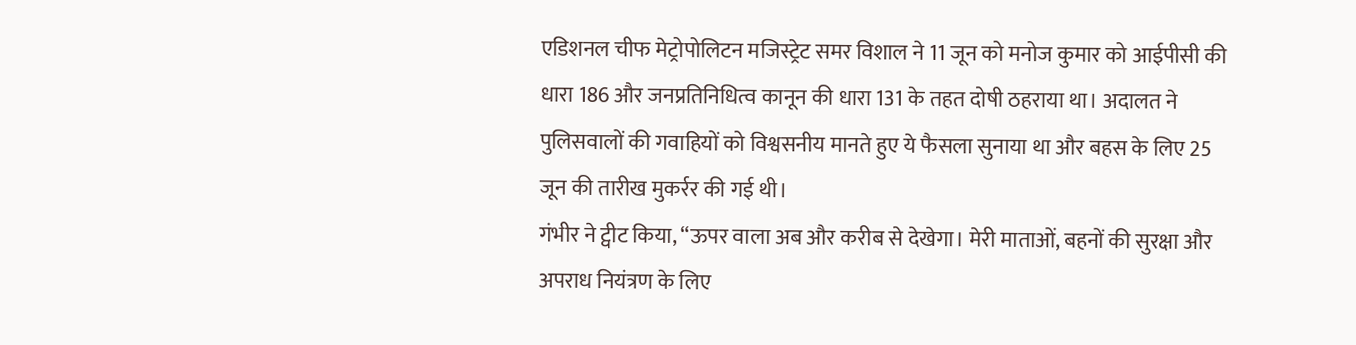एडिशनल चीफ मेट्रोपोलिटन मजिस्ट्रेट समर विशाल ने 11 जून को मनोज कुमार को आईपीसी की धारा 186 और जनप्रतिनिधित्व कानून की धारा 131 के तहत दोषी ठहराया था। अदालत ने पुलिसवालों की गवाहियों को विश्वसनीय मानते हुए ये फैसला सुनाया था और बहस के लिए 25 जून की तारीख मुकर्रर की गई थी।
गंभीर ने ट्वीट किया, “ऊपर वाला अब और करीब से देखेगा। मेरी माताओं, बहनों की सुरक्षा और अपराध नियंत्रण के लिए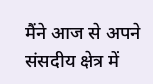मैंने आज से अपने संसदीय क्षेत्र में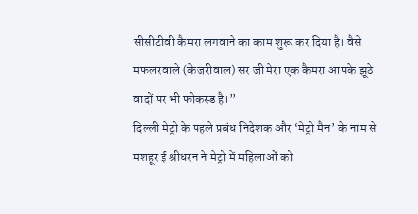सीसीटीवी कैमरा लगवाने का काम शुरू कर दिया है। वैसे मफलरवाले (केजरीवाल) सर जी मेरा एक कैमरा आपके झूठे वादों पर भी फोकस्ड है।”
दिल्ली मेट्रो के पहले प्रबंध निदेशक और ‘मेट्रो मैन’ के नाम से मशहूर ई श्रीधरन ने मेट्रो में महिलाओं को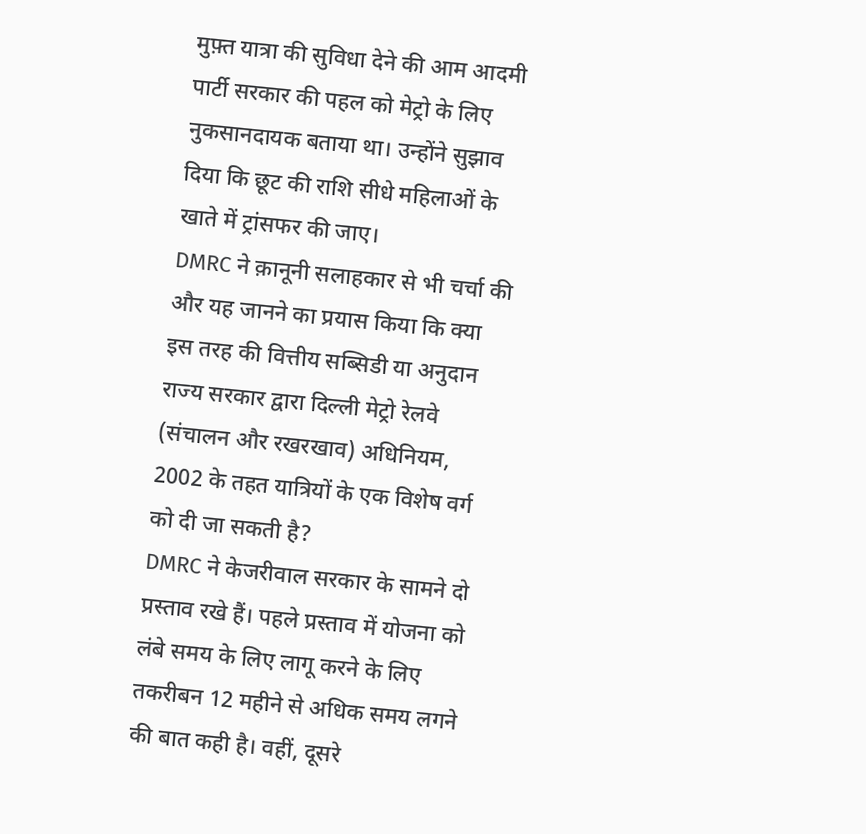मुफ़्त यात्रा की सुविधा देने की आम आदमी पार्टी सरकार की पहल को मेट्रो के लिए नुकसानदायक बताया था। उन्होंने सुझाव दिया कि छूट की राशि सीधे महिलाओं के खाते में ट्रांसफर की जाए।
DMRC ने क़ानूनी सलाहकार से भी चर्चा की और यह जानने का प्रयास किया कि क्या इस तरह की वित्तीय सब्सिडी या अनुदान राज्य सरकार द्वारा दिल्ली मेट्रो रेलवे (संचालन और रखरखाव) अधिनियम, 2002 के तहत यात्रियों के एक विशेष वर्ग को दी जा सकती है?
DMRC ने केजरीवाल सरकार के सामने दो प्रस्ताव रखे हैं। पहले प्रस्ताव में योजना को लंबे समय के लिए लागू करने के लिए तकरीबन 12 महीने से अधिक समय लगने की बात कही है। वहीं, दूसरे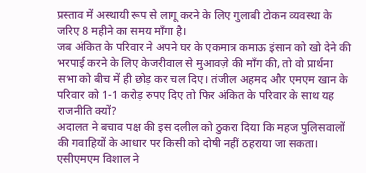प्रस्ताव में अस्थायी रूप से लागू करने के लिए गुलाबी टोकन व्यवस्था के जरिए 8 महीने का समय माँगा है।
जब अंकित के परिवार ने अपने घर के एकमात्र कमाऊ इंसान को खो देने की भरपाई करने के लिए केजरीवाल से मुआवज़े की माँग की, तो वो प्रार्थना सभा को बीच में ही छोड़ कर चल दिए। तंजील अहमद और एमएम खान के परिवार को 1-1 करोड़ रुपए दिए तो फिर अंकित के परिवार के साथ यह राजनीति क्यों?
अदालत ने बचाव पक्ष की इस दलील को ठुकरा दिया कि महज पुलिसवालों की गवाहियों के आधार पर किसी को दोषी नहीं ठहराया जा सकता। एसीएमएम विशाल ने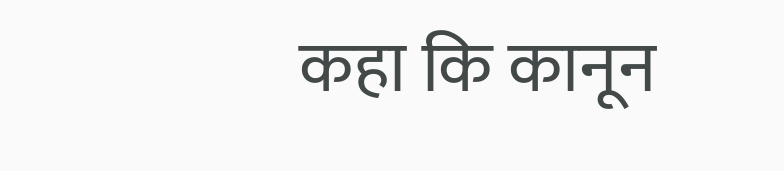कहा कि कानून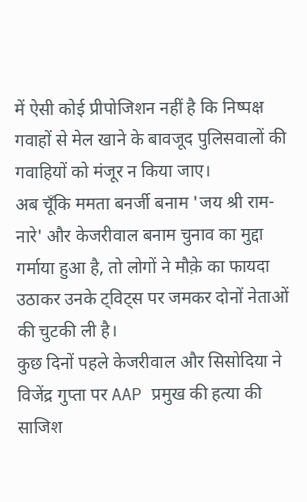में ऐसी कोई प्रीपोजिशन नहीं है कि निष्पक्ष गवाहों से मेल खाने के बावजूद पुलिसवालों की गवाहियों को मंजूर न किया जाए।
अब चूँकि ममता बनर्जी बनाम 'जय श्री राम-नारे' और केजरीवाल बनाम चुनाव का मुद्दा गर्माया हुआ है, तो लोगों ने मौक़े का फायदा उठाकर उनके ट्विट्स पर जमकर दोनों नेताओं की चुटकी ली है।
कुछ दिनों पहले केजरीवाल और सिसोदिया ने विजेंद्र गुप्ता पर AAP प्रमुख की हत्या की साजिश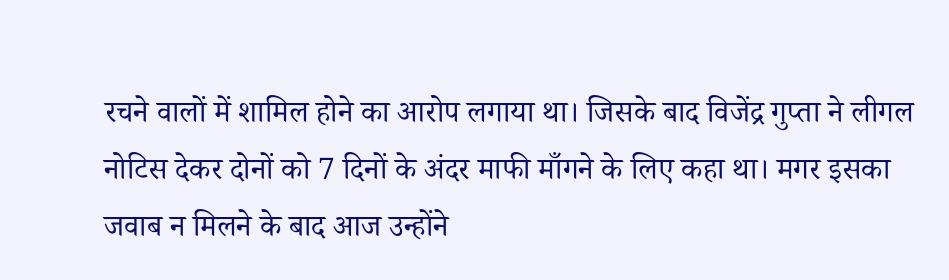रचने वालों में शामिल होने का आरोप लगाया था। जिसके बाद विजेंद्र गुप्ता ने लीगल नोटिस देकर दोनों को 7 दिनों के अंदर माफी माँगने के लिए कहा था। मगर इसका जवाब न मिलने के बाद आज उन्होंने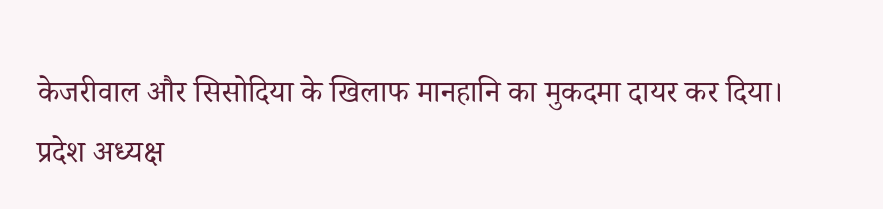केजरीवाल और सिसोदिया के खिलाफ मानहानि का मुकदमा दायर कर दिया।
प्रदेश अध्यक्ष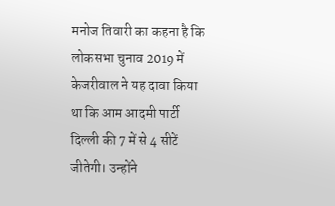मनोज तिवारी का कहना है कि लोकसभा चुनाव 2019 में केजरीवाल ने यह दावा किया था कि आम आदमी पार्टी दिल्ली की 7 में से 4 सीटें जीतेगी। उन्होंने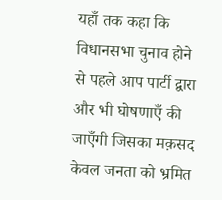यहाँ तक कहा कि विधानसभा चुनाव होने से पहले आप पार्टी द्वारा और भी घोषणाएँ की जाएँगी जिसका मक़सद केवल जनता को भ्रमित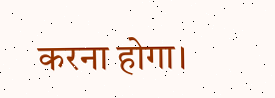करना होगा।